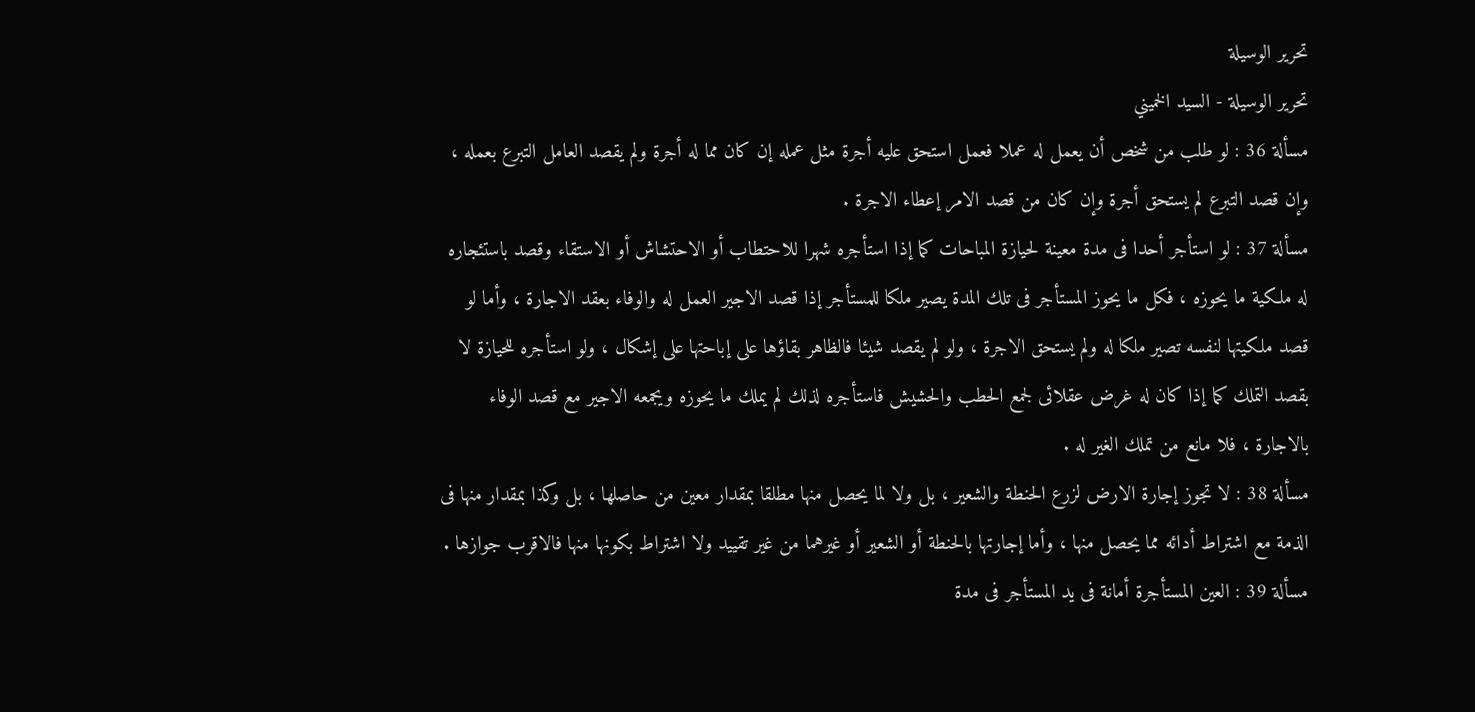تحرير الوسيلة
تحرير الوسيلة - السيد الخميني
مسألة 36 : لو طلب من شخص أن يعمل له عملا فعمل استحق عليه أجرة مثل عمله إن كان مما له أجرة ولم يقصد العامل التبرع بعمله ، وإن قصد التبرع لم يستحق أجرة وإن كان من قصد الامر إعطاء الاجرة .
مسألة 37 : لو استأجر أحدا فى مدة معينة لحيازة المباحات كما إذا استأجره شهرا للاحتطاب أو الاحتشاش أو الاستقاء وقصد باستئجاره له ملكية ما يحوزه ، فكل ما يحوز المستأجر فى تلك المدة يصير ملكا للمستأجر إذا قصد الاجير العمل له والوفاء بعقد الاجارة ، وأما لو قصد ملكيتها لنفسه تصير ملكا له ولم يستحق الاجرة ، ولو لم يقصد شيئا فالظاهر بقاؤها على إباحتها على إشكال ، ولو استأجره للحيازة لا بقصد التملك كما إذا كان له غرض عقلائى لجمع الحطب والحشيش فاستأجره لذلك لم يملك ما يحوزه ويجمعه الاجير مع قصد الوفاء بالاجارة ، فلا مانع من تملك الغير له .
مسألة 38 : لا تجوز إجارة الارض لزرع الحنطة والشعير ، بل ولا لما يحصل منها مطلقا بمقدار معين من حاصلها ، بل وكذا بمقدار منها فى الذمة مع اشتراط أدائه مما يحصل منها ، وأما إجارتها بالحنطة أو الشعير أو غيرهما من غير تقييد ولا اشتراط بكونها منها فالاقرب جوازها .
مسألة 39 : العين المستأجرة أمانة فى يد المستأجر فى مدة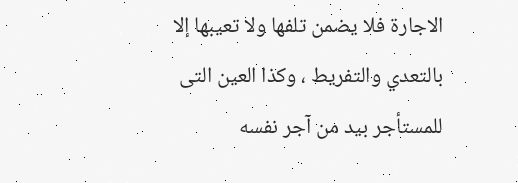الاجارة فلا يضمن تلفها ولا تعيبها إلا بالتعدي والتفريط ، وكذا العين التى للمستأجر بيد من آجر نفسه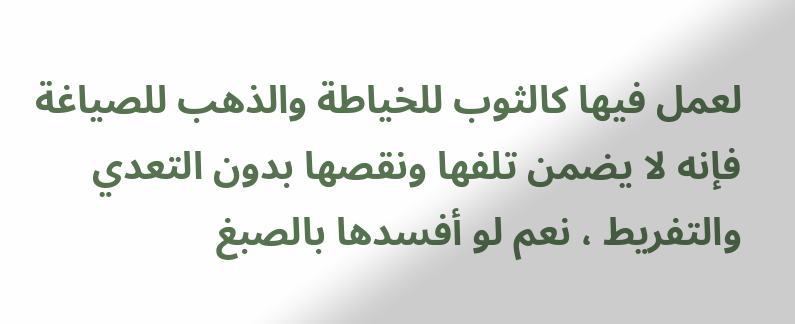لعمل فيها كالثوب للخياطة والذهب للصياغة فإنه لا يضمن تلفها ونقصها بدون التعدي والتفريط ، نعم لو أفسدها بالصبغ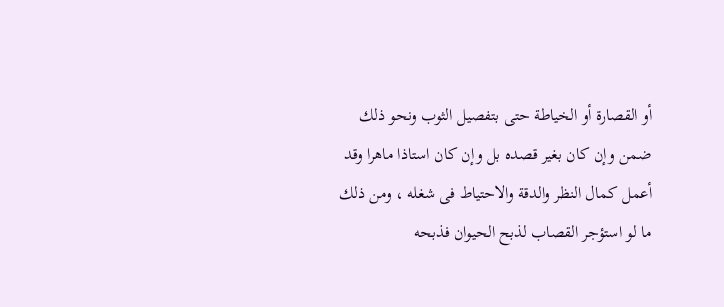أو القصارة أو الخياطة حتى بتفصيل الثوب ونحو ذلك ضمن وإن كان بغير قصده بل وإن كان استاذا ماهرا وقد أعمل كمال النظر والدقة والاحتياط فى شغله ، ومن ذلك ما لو استؤجر القصاب لذبح الحيوان فذبحه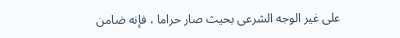على غير الوجه الشرعى بحيث صار حراما ، فإنه ضامن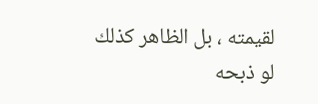لقيمته ، بل الظاهر كذلك لو ذبحه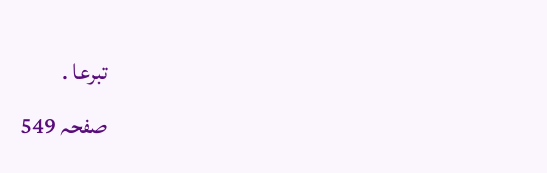تبرعا .
صفحہ 549